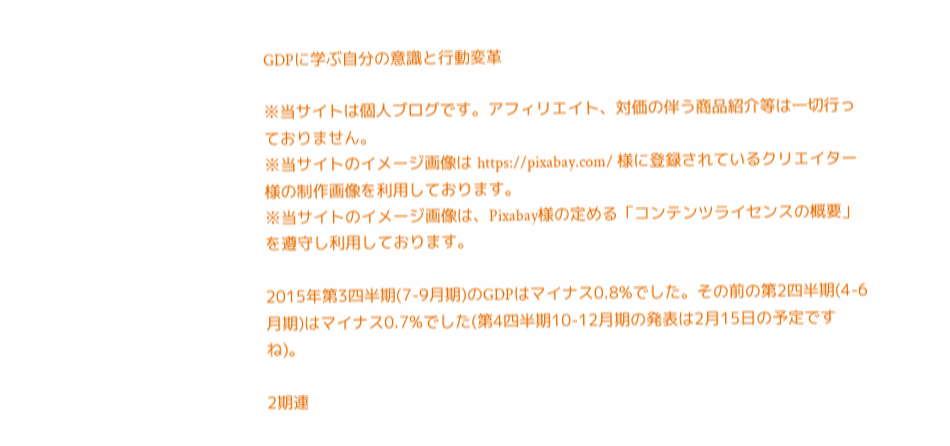GDPに学ぶ自分の意識と行動変革

※当サイトは個人ブログです。アフィリエイト、対価の伴う商品紹介等は一切行っておりません。
※当サイトのイメージ画像は https://pixabay.com/ 様に登録されているクリエイター様の制作画像を利用しております。
※当サイトのイメージ画像は、Pixabay様の定める「コンテンツライセンスの概要」を遵守し利用しております。

2015年第3四半期(7-9月期)のGDPはマイナス0.8%でした。その前の第2四半期(4-6月期)はマイナス0.7%でした(第4四半期10-12月期の発表は2月15日の予定ですね)。

2期連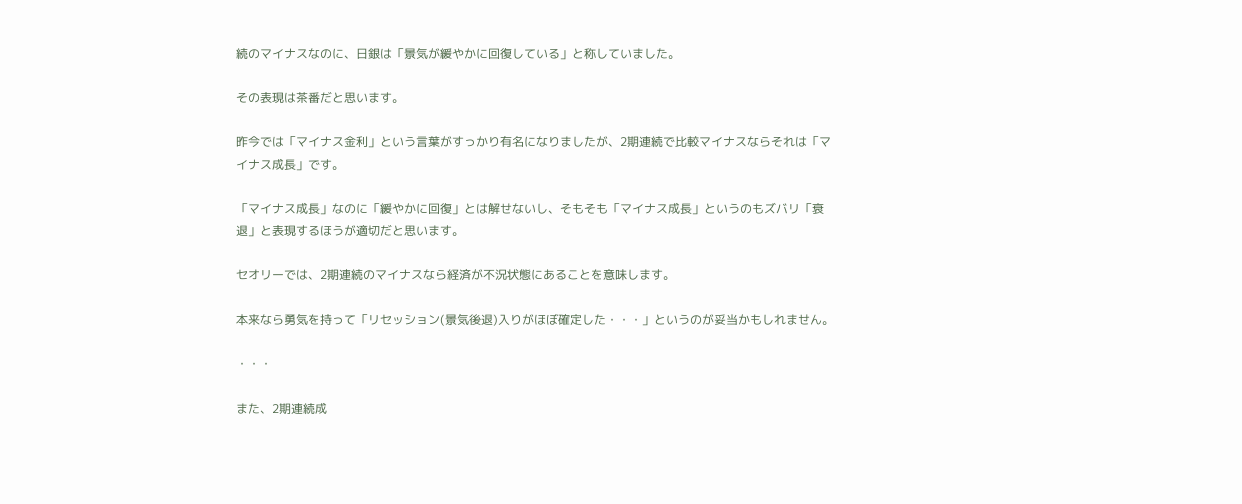続のマイナスなのに、日銀は「景気が緩やかに回復している」と称していました。

その表現は茶番だと思います。

昨今では「マイナス金利」という言葉がすっかり有名になりましたが、2期連続で比較マイナスならそれは「マイナス成長」です。

「マイナス成長」なのに「緩やかに回復」とは解せないし、そもそも「マイナス成長」というのもズバリ「衰退」と表現するほうが適切だと思います。

セオリーでは、2期連続のマイナスなら経済が不況状態にあることを意味します。

本来なら勇気を持って「リセッション(景気後退)入りがほぼ確定した・・・」というのが妥当かもしれません。

・・・

また、2期連続成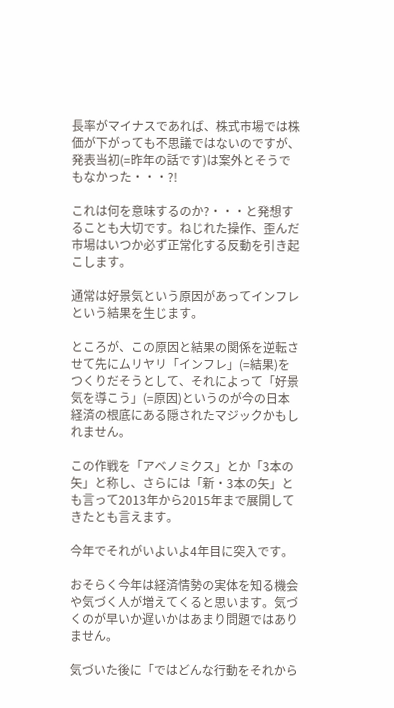長率がマイナスであれば、株式市場では株価が下がっても不思議ではないのですが、発表当初(=昨年の話です)は案外とそうでもなかった・・・?!

これは何を意味するのか?・・・と発想することも大切です。ねじれた操作、歪んだ市場はいつか必ず正常化する反動を引き起こします。

通常は好景気という原因があってインフレという結果を生じます。

ところが、この原因と結果の関係を逆転させて先にムリヤリ「インフレ」(=結果)をつくりだそうとして、それによって「好景気を導こう」(=原因)というのが今の日本経済の根底にある隠されたマジックかもしれません。

この作戦を「アベノミクス」とか「3本の矢」と称し、さらには「新・3本の矢」とも言って2013年から2015年まで展開してきたとも言えます。

今年でそれがいよいよ4年目に突入です。

おそらく今年は経済情勢の実体を知る機会や気づく人が増えてくると思います。気づくのが早いか遅いかはあまり問題ではありません。

気づいた後に「ではどんな行動をそれから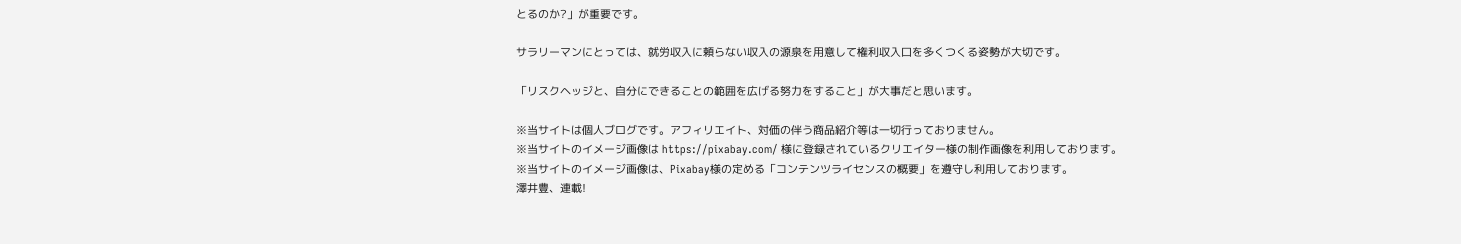とるのか?」が重要です。

サラリーマンにとっては、就労収入に頼らない収入の源泉を用意して権利収入口を多くつくる姿勢が大切です。

「リスクヘッジと、自分にできることの範囲を広げる努力をすること」が大事だと思います。

※当サイトは個人ブログです。アフィリエイト、対価の伴う商品紹介等は一切行っておりません。
※当サイトのイメージ画像は https://pixabay.com/ 様に登録されているクリエイター様の制作画像を利用しております。
※当サイトのイメージ画像は、Pixabay様の定める「コンテンツライセンスの概要」を遵守し利用しております。
澤井豊、連載!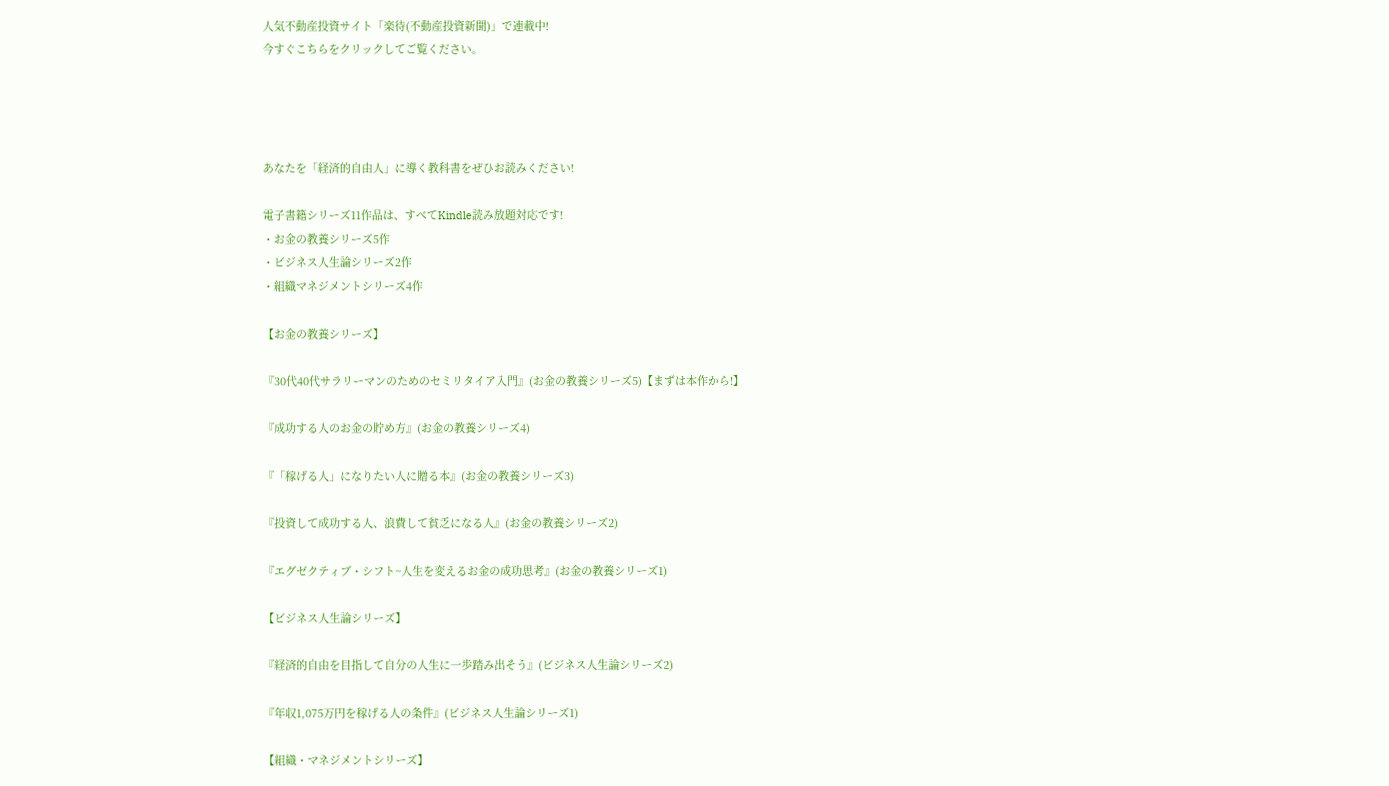人気不動産投資サイト「楽待(不動産投資新聞)」で連載中!
今すぐこちらをクリックしてご覧ください。




あなたを「経済的自由人」に導く教科書をぜひお読みください!

電子書籍シリーズ11作品は、すべてKindle読み放題対応です!
・お金の教養シリーズ5作
・ビジネス人生論シリーズ2作
・組織マネジメントシリーズ4作

【お金の教養シリーズ】

『30代40代サラリーマンのためのセミリタイア入門』(お金の教養シリーズ5)【まずは本作から!】

『成功する人のお金の貯め方』(お金の教養シリーズ4)

『「稼げる人」になりたい人に贈る本』(お金の教養シリーズ3)

『投資して成功する人、浪費して貧乏になる人』(お金の教養シリーズ2)

『エグゼクティブ・シフト~人生を変えるお金の成功思考』(お金の教養シリーズ1)

【ビジネス人生論シリーズ】

『経済的自由を目指して自分の人生に一歩踏み出そう』(ビジネス人生論シリーズ2)

『年収1,075万円を稼げる人の条件』(ビジネス人生論シリーズ1)

【組織・マネジメントシリーズ】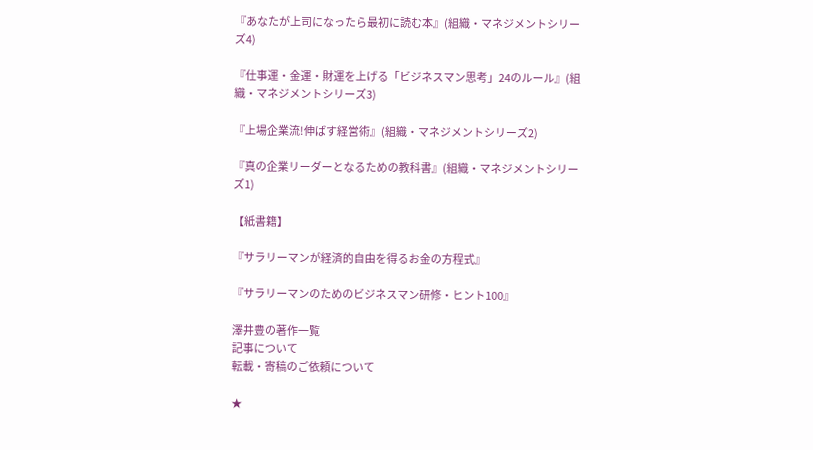『あなたが上司になったら最初に読む本』(組織・マネジメントシリーズ4)

『仕事運・金運・財運を上げる「ビジネスマン思考」24のルール』(組織・マネジメントシリーズ3)

『上場企業流!伸ばす経営術』(組織・マネジメントシリーズ2)

『真の企業リーダーとなるための教科書』(組織・マネジメントシリーズ1)

【紙書籍】

『サラリーマンが経済的自由を得るお金の方程式』

『サラリーマンのためのビジネスマン研修・ヒント100』

澤井豊の著作一覧
記事について
転載・寄稿のご依頼について

★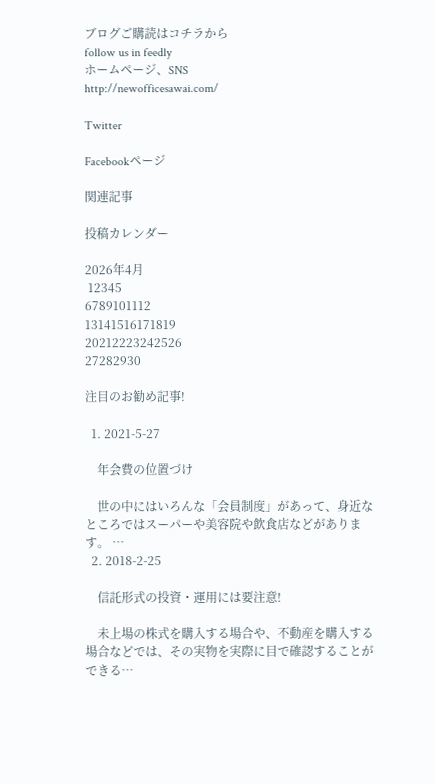ブログご購読はコチラから
follow us in feedly
ホームページ、SNS
http://newofficesawai.com/

Twitter

Facebookページ

関連記事

投稿カレンダー

2026年4月
 12345
6789101112
13141516171819
20212223242526
27282930

注目のお勧め記事!

  1. 2021-5-27

    年会費の位置づけ

    世の中にはいろんな「会員制度」があって、身近なところではスーパーや美容院や飲食店などがあります。 …
  2. 2018-2-25

    信託形式の投資・運用には要注意!

    未上場の株式を購入する場合や、不動産を購入する場合などでは、その実物を実際に目で確認することができる…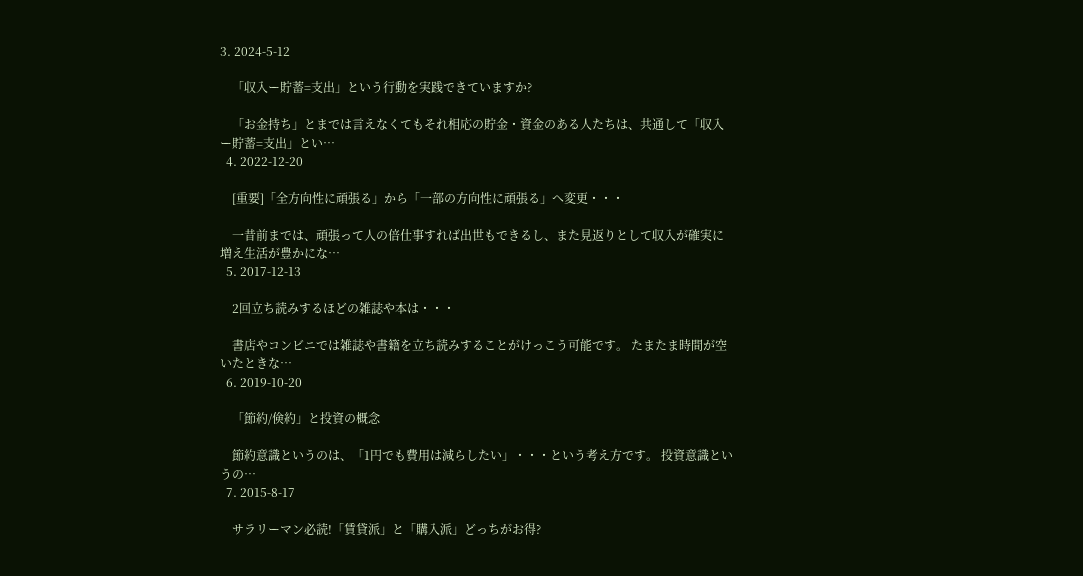3. 2024-5-12

    「収入ー貯蓄=支出」という行動を実践できていますか?

    「お金持ち」とまでは言えなくてもそれ相応の貯金・資金のある人たちは、共通して「収入ー貯蓄=支出」とい…
  4. 2022-12-20

    [重要]「全方向性に頑張る」から「一部の方向性に頑張る」へ変更・・・

    一昔前までは、頑張って人の倍仕事すれば出世もできるし、また見返りとして収入が確実に増え生活が豊かにな…
  5. 2017-12-13

    2回立ち読みするほどの雑誌や本は・・・

    書店やコンビニでは雑誌や書籍を立ち読みすることがけっこう可能です。 たまたま時間が空いたときな…
  6. 2019-10-20

    「節約/倹約」と投資の概念

    節約意識というのは、「1円でも費用は減らしたい」・・・という考え方です。 投資意識というの…
  7. 2015-8-17

    サラリーマン必読!「賃貸派」と「購入派」どっちがお得?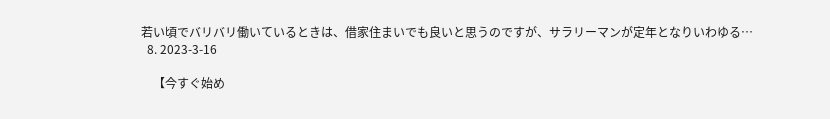若い頃でバリバリ働いているときは、借家住まいでも良いと思うのですが、サラリーマンが定年となりいわゆる…
  8. 2023-3-16

    【今すぐ始め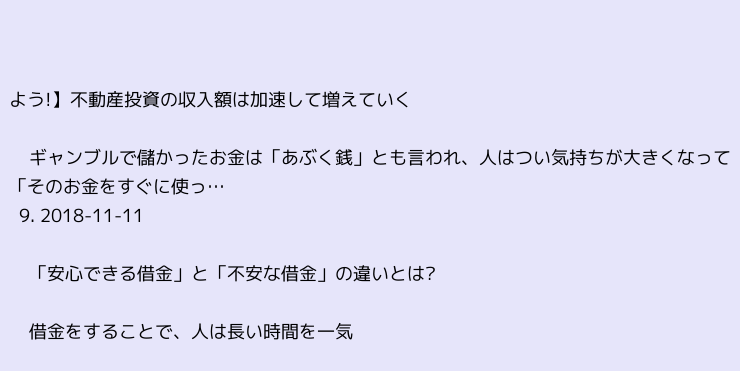よう!】不動産投資の収入額は加速して増えていく

    ギャンブルで儲かったお金は「あぶく銭」とも言われ、人はつい気持ちが大きくなって「そのお金をすぐに使っ…
  9. 2018-11-11

    「安心できる借金」と「不安な借金」の違いとは?

    借金をすることで、人は長い時間を一気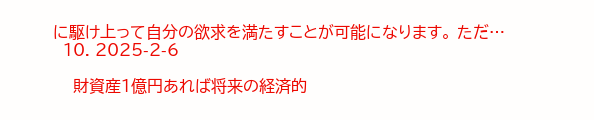に駆け上って自分の欲求を満たすことが可能になります。 ただ…
  10. 2025-2-6

    財資産1億円あれば将来の経済的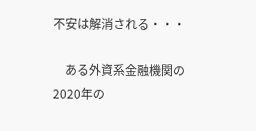不安は解消される・・・

    ある外資系金融機関の2020年の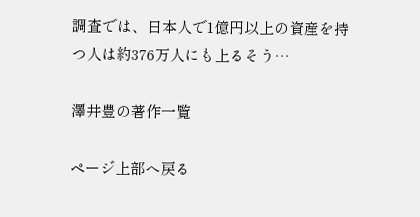調査では、日本人で1億円以上の資産を持つ人は約376万人にも上るそう…

澤井豊の著作一覧

ページ上部へ戻る